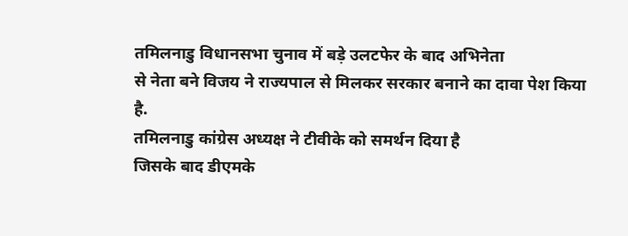तमिलनाडु विधानसभा चुनाव में बड़े उलटफेर के बाद अभिनेता
से नेता बने विजय ने राज्यपाल से मिलकर सरकार बनाने का दावा पेश किया है.
तमिलनाडु कांग्रेस अध्यक्ष ने टीवीके को समर्थन दिया है
जिसके बाद डीएमके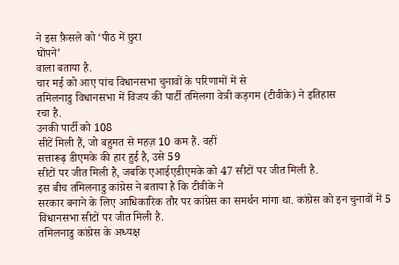ने इस फ़ैसले को ‘पीठ में छुरा
घोंपने’
वाला बताया है.
चार मई को आए पांच विधानसभा चुनावों के परिणामों में से
तमिलनाडु विधानसभा में विजय की पार्टी तमिलगा वेत्री कड़गम (टीवीके) ने इतिहास
रचा है.
उनकी पार्टी को 108
सीटें मिली हैं, जो बहुमत से महज़ 10 कम हैं. वहीं
सत्तारूढ़ डीएमके की हार हुई है, उसे 59
सीटों पर जीत मिली है, जबकि एआईएडीएमके को 47 सीटों पर जीत मिली है.
इस बीच तमिलनाडु कांग्रेस ने बताया है कि टीवीके ने
सरकार बनाने के लिए आधिकारिक तौर पर कांग्रेस का समर्थन मांगा था. कांग्रेस को इन चुनावों में 5 विधानसभा सीटों पर जीत मिली है.
तमिलनाडु कांग्रेस के अध्यक्ष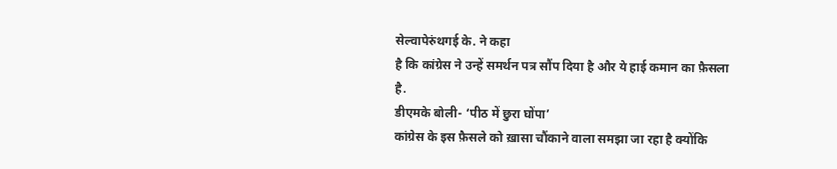सेल्वापेरुंथगई के. ने कहा
है कि कांग्रेस ने उन्हें समर्थन पत्र सौंप दिया है और ये हाई कमान का फ़ैसला है.
डीएमके बोली- ‘पीठ में छुरा घोंपा’
कांग्रेस के इस फ़ैसले को ख़ासा चौंकाने वाला समझा जा रहा है क्योंकि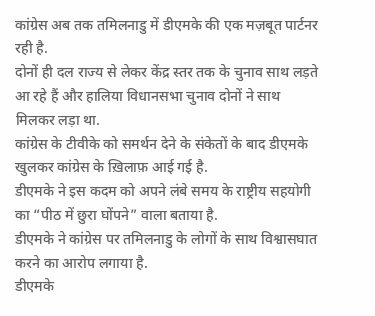कांग्रेस अब तक तमिलनाडु में डीएमके की एक मज़बूत पार्टनर रही है.
दोनों ही दल राज्य से लेकर केंद्र स्तर तक के चुनाव साथ लड़ते आ रहे हैं और हालिया विधानसभा चुनाव दोनों ने साथ मिलकर लड़ा था.
कांग्रेस के टीवीके को समर्थन देने के संकेतों के बाद डीएमके खुलकर कांग्रेस के ख़िलाफ़ आई गई है.
डीएमके ने इस कदम को अपने लंबे समय के राष्ट्रीय सहयोगी का “पीठ में छुरा घोंपने” वाला बताया है.
डीएमके ने कांग्रेस पर तमिलनाडु के लोगों के साथ विश्वासघात करने का आरोप लगाया है.
डीएमके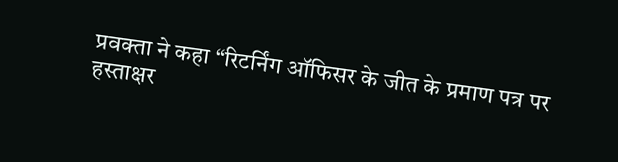प्रवक्ता ने कहा “रिटर्निंग ऑफिसर के जीत के प्रमाण पत्र पर हस्ताक्षर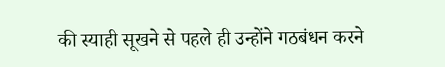की स्याही सूखने से पहले ही उन्होंने गठबंधन करने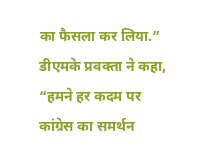का फैसला कर लिया.”
डीएमके प्रवक्ता ने कहा, “हमने हर कदम पर कांग्रेस का समर्थन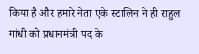किया है और हमारे नेता एके स्टालिन ने ही राहुल गांधी को प्रधानमंत्री पद के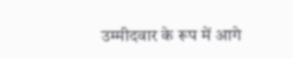उम्मीदवार के रूप में आगे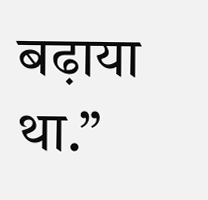बढ़ाया था.”